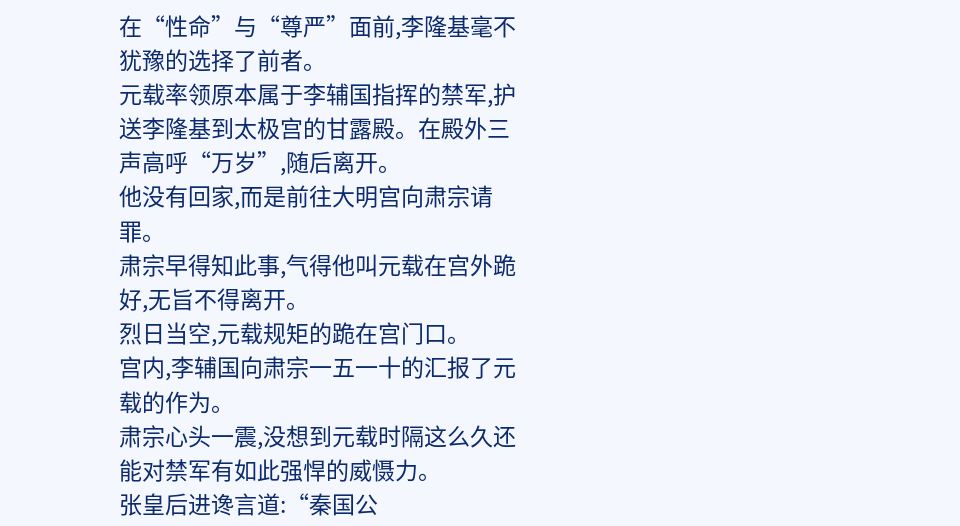在“性命”与“尊严”面前,李隆基毫不犹豫的选择了前者。
元载率领原本属于李辅国指挥的禁军,护送李隆基到太极宫的甘露殿。在殿外三声高呼“万岁”,随后离开。
他没有回家,而是前往大明宫向肃宗请罪。
肃宗早得知此事,气得他叫元载在宫外跪好,无旨不得离开。
烈日当空,元载规矩的跪在宫门口。
宫内,李辅国向肃宗一五一十的汇报了元载的作为。
肃宗心头一震,没想到元载时隔这么久还能对禁军有如此强悍的威慑力。
张皇后进谗言道:“秦国公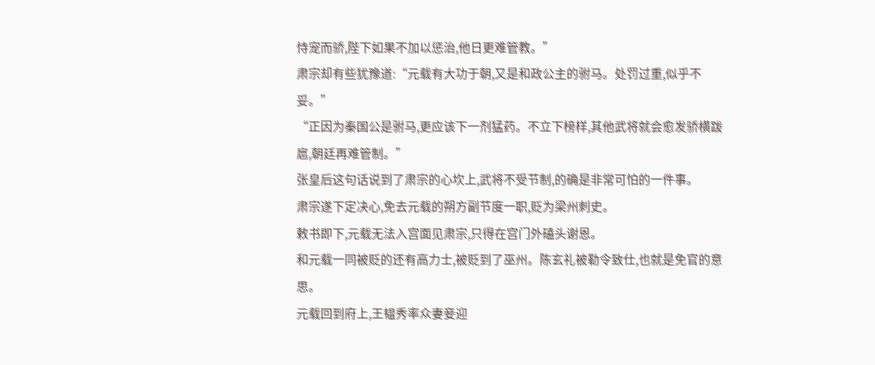恃宠而骄,陛下如果不加以惩治,他日更难管教。”
肃宗却有些犹豫道:“元载有大功于朝,又是和政公主的驸马。处罚过重,似乎不妥。”
“正因为秦国公是驸马,更应该下一剂猛药。不立下榜样,其他武将就会愈发骄横跋扈,朝廷再难管制。”
张皇后这句话说到了肃宗的心坎上,武将不受节制,的确是非常可怕的一件事。
肃宗遂下定决心,免去元载的朔方副节度一职,贬为梁州刺史。
敕书即下,元载无法入宫面见肃宗,只得在宫门外磕头谢恩。
和元载一同被贬的还有高力士,被贬到了巫州。陈玄礼被勒令致仕,也就是免官的意思。
元载回到府上,王韫秀率众妻妾迎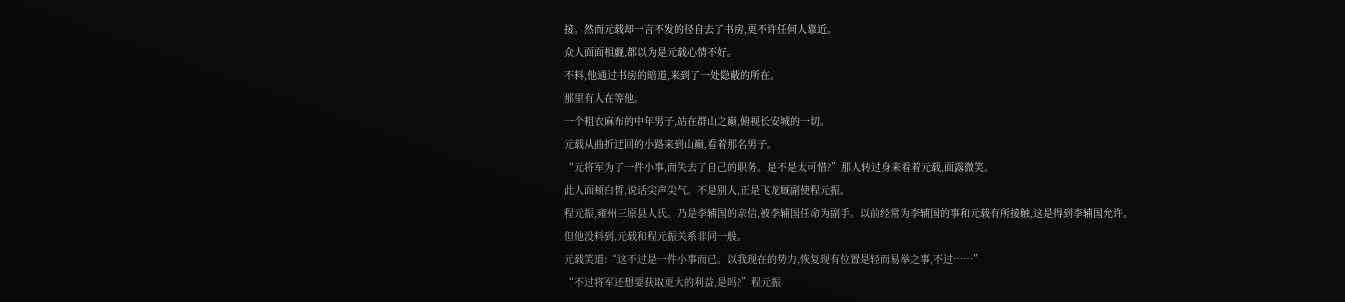接。然而元载却一言不发的径自去了书房,更不许任何人靠近。
众人面面相觑,都以为是元载心情不好。
不料,他通过书房的暗道,来到了一处隐蔽的所在。
那里有人在等他。
一个粗衣麻布的中年男子,站在群山之巅,俯视长安城的一切。
元载从曲折迂回的小路来到山巅,看着那名男子。
“元将军为了一件小事,而失去了自己的职务。是不是太可惜?”那人转过身来看着元载,面露微笑。
此人面颊白皙,说话尖声尖气。不是别人,正是飞龙厩副使程元振。
程元振,雍州三原县人氏。乃是李辅国的亲信,被李辅国任命为副手。以前经常为李辅国的事和元载有所接触,这是得到李辅国允许。
但他没料到,元载和程元振关系非同一般。
元载笑道:“这不过是一件小事而已。以我现在的势力,恢复现有位置是轻而易举之事,不过……”
“不过将军还想要获取更大的利益,是吗?”程元振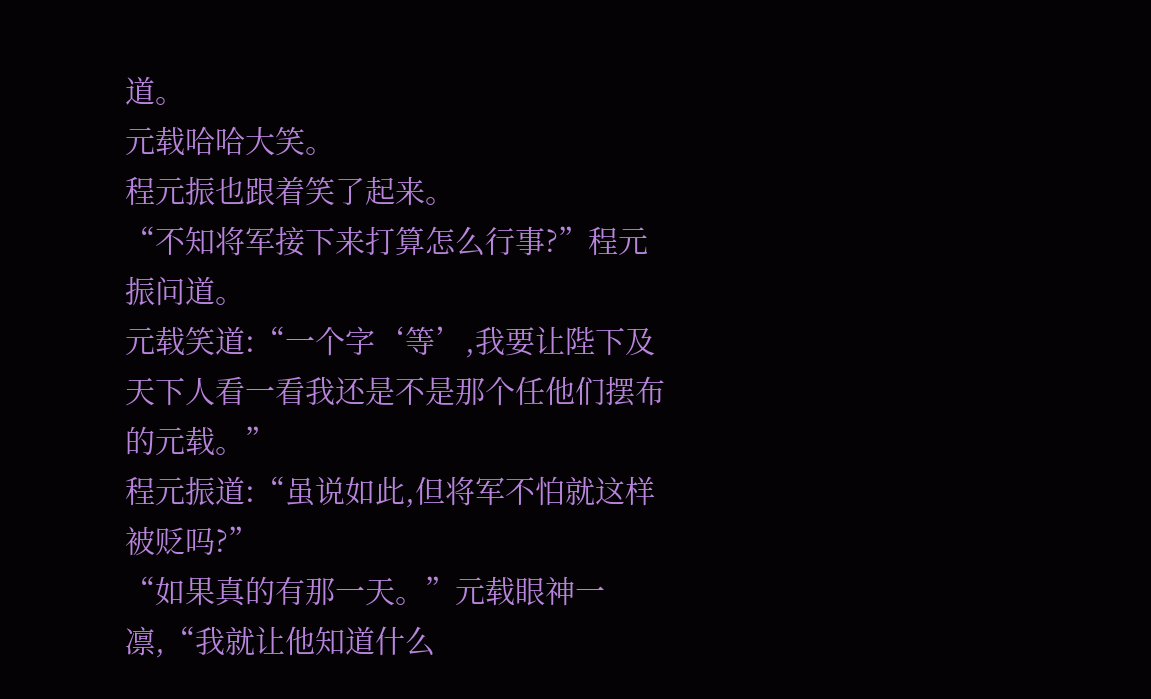道。
元载哈哈大笑。
程元振也跟着笑了起来。
“不知将军接下来打算怎么行事?”程元振问道。
元载笑道:“一个字‘等’,我要让陛下及天下人看一看我还是不是那个任他们摆布的元载。”
程元振道:“虽说如此,但将军不怕就这样被贬吗?”
“如果真的有那一天。”元载眼神一凛,“我就让他知道什么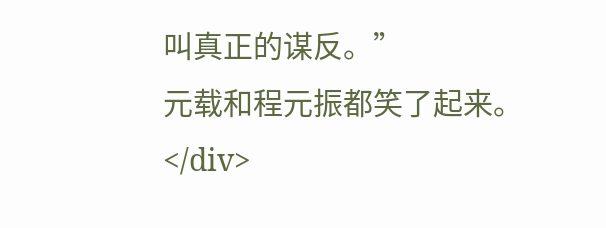叫真正的谋反。”
元载和程元振都笑了起来。</div>